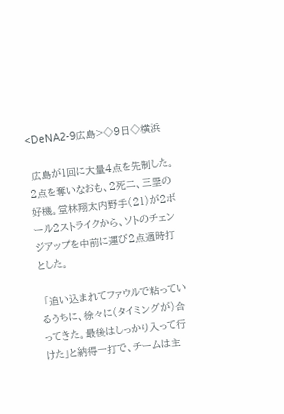<DeNA2-9広島>◇9日◇横浜

 広島が1回に大量4点を先制した。2点を奪いなおも、2死二、三塁の好機。堂林翔太内野手(21)が2ボール2ストライクから、ソトのチェンジアップを中前に運び2点適時打とした。

 「追い込まれてファウルで粘っているうちに、徐々に(タイミングが)合ってきた。最後はしっかり入って行けた」と納得一打で、チームは主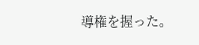導権を握った。